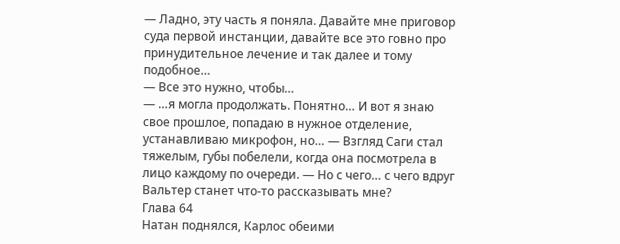— Ладно, эту часть я поняла. Давайте мне приговор суда первой инстанции, давайте все это говно про принудительное лечение и так далее и тому подобное…
— Все это нужно, чтобы…
— …я могла продолжать. Понятно… И вот я знаю свое прошлое, попадаю в нужное отделение, устанавливаю микрофон, но… — Взгляд Саги стал тяжелым, губы побелели, когда она посмотрела в лицо каждому по очереди. — Но с чего… с чего вдруг Вальтер станет что-то рассказывать мне?
Глава 64
Натан поднялся, Карлос обеими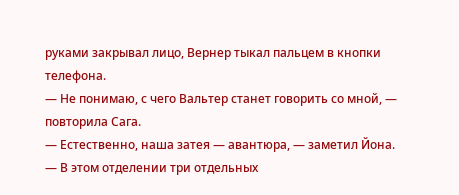руками закрывал лицо, Вернер тыкал пальцем в кнопки телефона.
— Не понимаю, с чего Вальтер станет говорить со мной, — повторила Сага.
— Естественно, наша затея — авантюра, — заметил Йона.
— В этом отделении три отдельных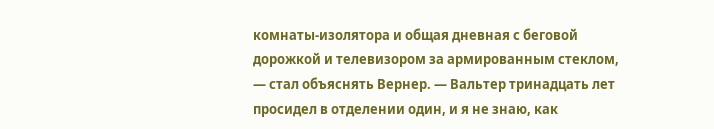комнаты-изолятора и общая дневная с беговой дорожкой и телевизором за армированным стеклом, — стал объяснять Вернер. — Вальтер тринадцать лет просидел в отделении один, и я не знаю, как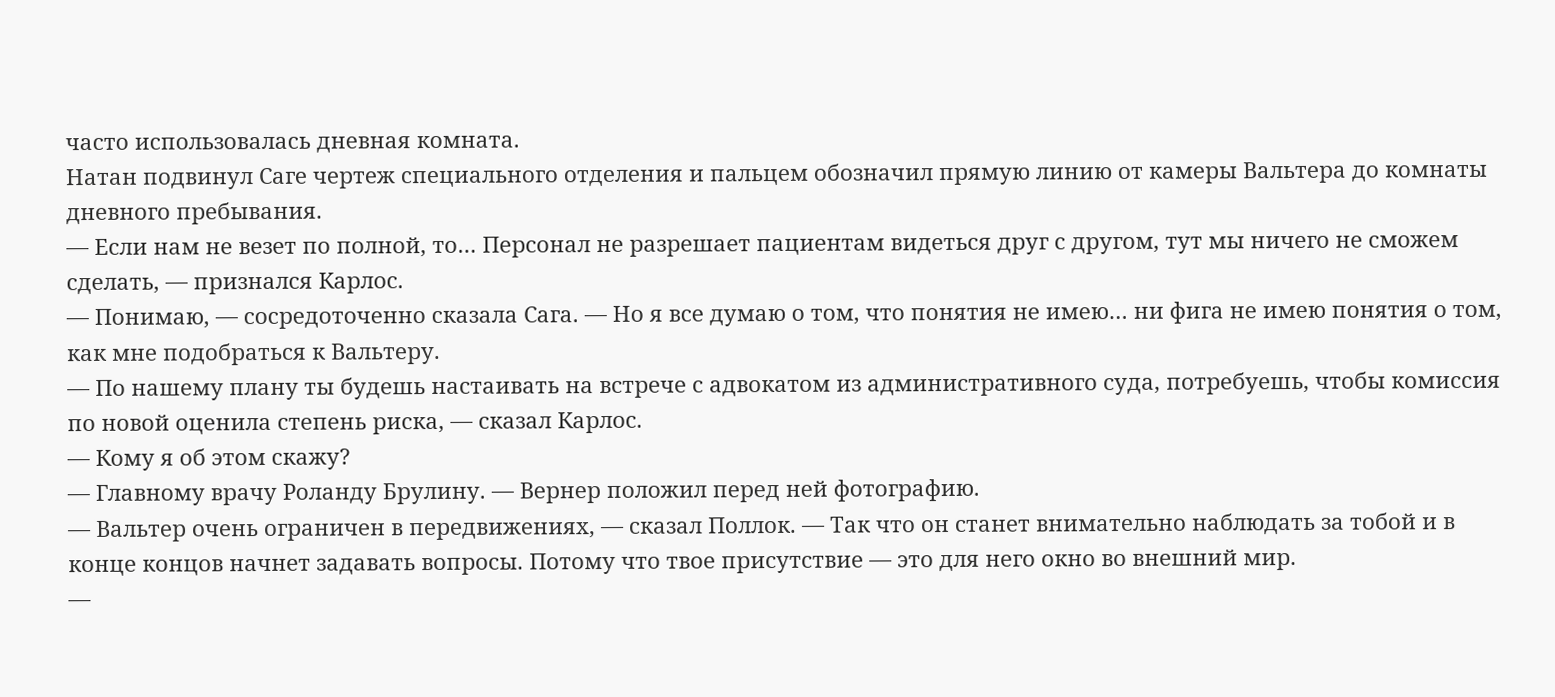часто использовалась дневная комната.
Натан подвинул Саге чертеж специального отделения и пальцем обозначил прямую линию от камеры Вальтера до комнаты дневного пребывания.
— Если нам не везет по полной, то… Персонал не разрешает пациентам видеться друг с другом, тут мы ничего не сможем сделать, — признался Карлос.
— Понимаю, — сосредоточенно сказала Сага. — Но я все думаю о том, что понятия не имею… ни фига не имею понятия о том, как мне подобраться к Вальтеру.
— По нашему плану ты будешь настаивать на встрече с адвокатом из административного суда, потребуешь, чтобы комиссия по новой оценила степень риска, — сказал Карлос.
— Кому я об этом скажу?
— Главному врачу Роланду Брулину. — Вернер положил перед ней фотографию.
— Вальтер очень ограничен в передвижениях, — сказал Поллок. — Так что он станет внимательно наблюдать за тобой и в конце концов начнет задавать вопросы. Потому что твое присутствие — это для него окно во внешний мир.
—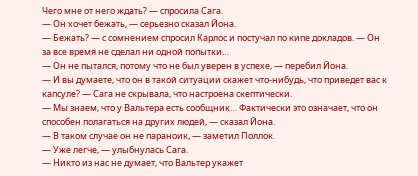Чего мне от него ждать? — спросила Сага.
— Он хочет бежать, — серьезно сказал Йона.
— Бежать? — с сомнением спросил Карлос и постучал по кипе докладов. — Он за все время не сделал ни одной попытки…
— Он не пытался, потому что не был уверен в успехе, — перебил Йона.
— И вы думаете, что он в такой ситуации скажет что-нибудь, что приведет вас к капсуле? — Сага не скрывала, что настроена скептически.
— Мы знаем, что у Вальтера есть сообщник… Фактически это означает, что он способен полагаться на других людей, — сказал Йона.
— В таком случае он не параноик, — заметил Поллок.
— Уже легче, — улыбнулась Сага.
— Никто из нас не думает, что Вальтер укажет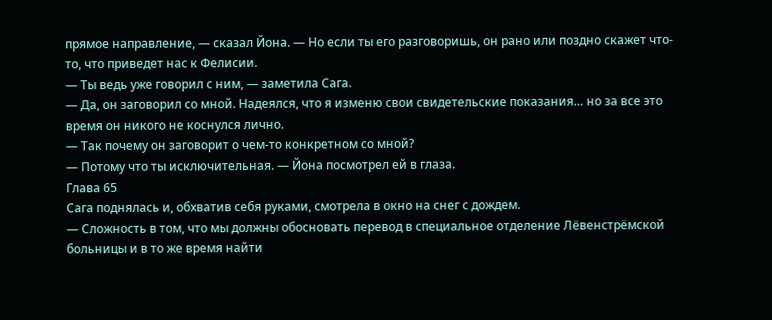прямое направление, — сказал Йона. — Но если ты его разговоришь, он рано или поздно скажет что-то, что приведет нас к Фелисии.
— Ты ведь уже говорил с ним, — заметила Сага.
— Да, он заговорил со мной. Надеялся, что я изменю свои свидетельские показания… но за все это время он никого не коснулся лично.
— Так почему он заговорит о чем-то конкретном со мной?
— Потому что ты исключительная. — Йона посмотрел ей в глаза.
Глава 65
Сага поднялась и, обхватив себя руками, смотрела в окно на снег с дождем.
— Сложность в том, что мы должны обосновать перевод в специальное отделение Лёвенстрёмской больницы и в то же время найти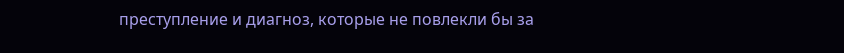преступление и диагноз, которые не повлекли бы за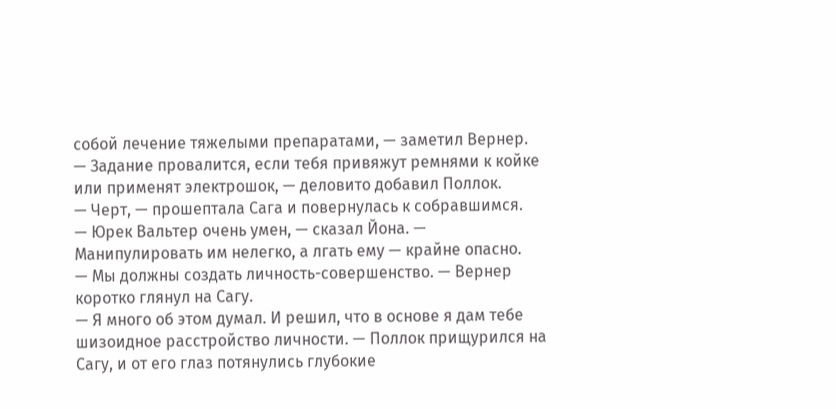собой лечение тяжелыми препаратами, — заметил Вернер.
— Задание провалится, если тебя привяжут ремнями к койке или применят электрошок, — деловито добавил Поллок.
— Черт, — прошептала Сага и повернулась к собравшимся.
— Юрек Вальтер очень умен, — сказал Йона. — Манипулировать им нелегко, а лгать ему — крайне опасно.
— Мы должны создать личность-совершенство. — Вернер коротко глянул на Сагу.
— Я много об этом думал. И решил, что в основе я дам тебе шизоидное расстройство личности. — Поллок прищурился на Сагу, и от его глаз потянулись глубокие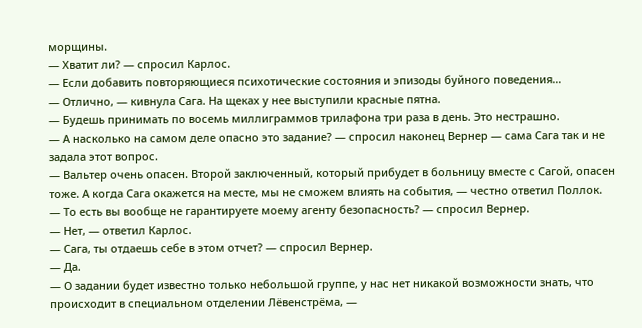морщины.
— Хватит ли? — спросил Карлос.
— Если добавить повторяющиеся психотические состояния и эпизоды буйного поведения…
— Отлично, — кивнула Сага. На щеках у нее выступили красные пятна.
— Будешь принимать по восемь миллиграммов трилафона три раза в день. Это нестрашно.
— А насколько на самом деле опасно это задание? — спросил наконец Вернер — сама Сага так и не задала этот вопрос.
— Вальтер очень опасен. Второй заключенный, который прибудет в больницу вместе с Сагой, опасен тоже. А когда Сага окажется на месте, мы не сможем влиять на события, — честно ответил Поллок.
— То есть вы вообще не гарантируете моему агенту безопасность? — спросил Вернер.
— Нет, — ответил Карлос.
— Сага, ты отдаешь себе в этом отчет? — спросил Вернер.
— Да.
— О задании будет известно только небольшой группе, у нас нет никакой возможности знать, что происходит в специальном отделении Лёвенстрёма, —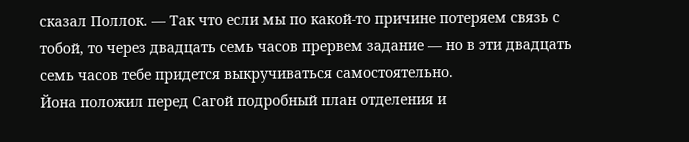сказал Поллок. — Так что если мы по какой-то причине потеряем связь с тобой, то через двадцать семь часов прервем задание — но в эти двадцать семь часов тебе придется выкручиваться самостоятельно.
Йона положил перед Сагой подробный план отделения и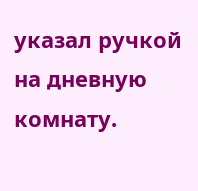указал ручкой на дневную комнату.